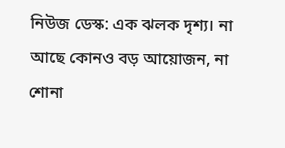নিউজ ডেস্ক: এক ঝলক দৃশ্য। না আছে কোনও বড় আয়োজন, না শোনা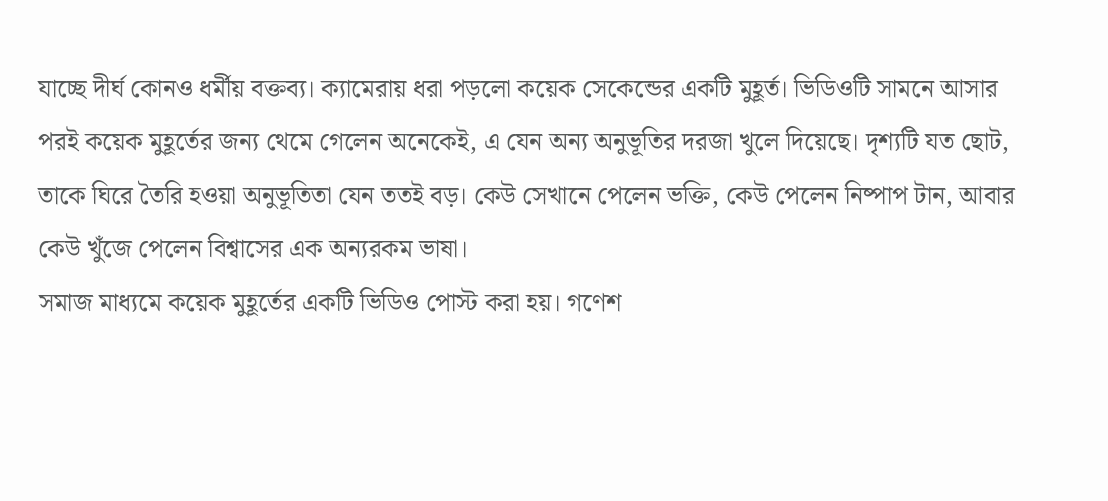যাচ্ছে দীর্ঘ কোনও ধর্মীয় বক্তব্য। ক্যামেরায় ধরা পড়লো কয়েক সেকেন্ডের একটি মুহূর্ত। ভিডিওটি সামনে আসার পরই কয়েক মুহূর্তের জন্য থেমে গেলেন অনেকেই, এ যেন অন্য অনুভূতির দরজা খুলে দিয়েছে। দৃশ্যটি যত ছোট, তাকে ঘিরে তৈরি হওয়া অনুভূতিতা যেন ততই বড়। কেউ সেখানে পেলেন ভক্তি, কেউ পেলেন নিষ্পাপ টান, আবার কেউ খুঁজে পেলেন বিশ্বাসের এক অন্যরকম ভাষা।
সমাজ মাধ্যমে কয়েক মুহূর্তের একটি ভিডিও পোস্ট করা হয়। গণেশ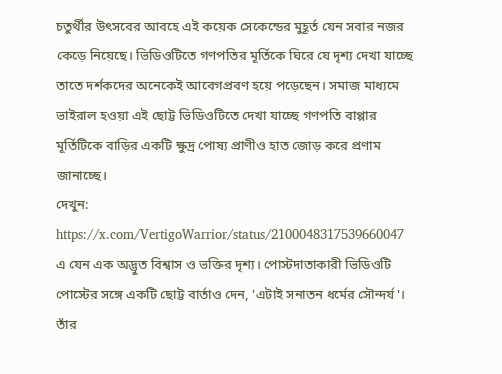চতুর্থীর উৎসবের আবহে এই কয়েক সেকেন্ডের মুহূর্ত যেন সবার নজর কেড়ে নিয়েছে। ভিডিওটিতে গণপতির মূর্তিকে ঘিরে যে দৃশ্য দেখা যাচ্ছে তাতে দর্শকদের অনেকেই আবেগপ্রবণ হয়ে পড়েছেন। সমাজ মাধ্যমে ভাইরাল হওয়া এই ছোট্ট ভিডিওটিতে দেখা যাচ্ছে গণপতি বাপ্পার মূর্তিটিকে বাড়ির একটি ক্ষুদ্র পোষ্য প্রাণীও হাত জোড় করে প্রণাম জানাচ্ছে।
দেখুন: https://x.com/VertigoWarrior/status/2100048317539660047
এ যেন এক অদ্ভুত বিশ্বাস ও ভক্তির দৃশ্য। পোস্টদাতাকারী ভিডিওটি পোস্টের সঙ্গে একটি ছোট্ট বার্তাও দেন, 'এটাই সনাতন ধর্মের সৌন্দর্য'। তাঁর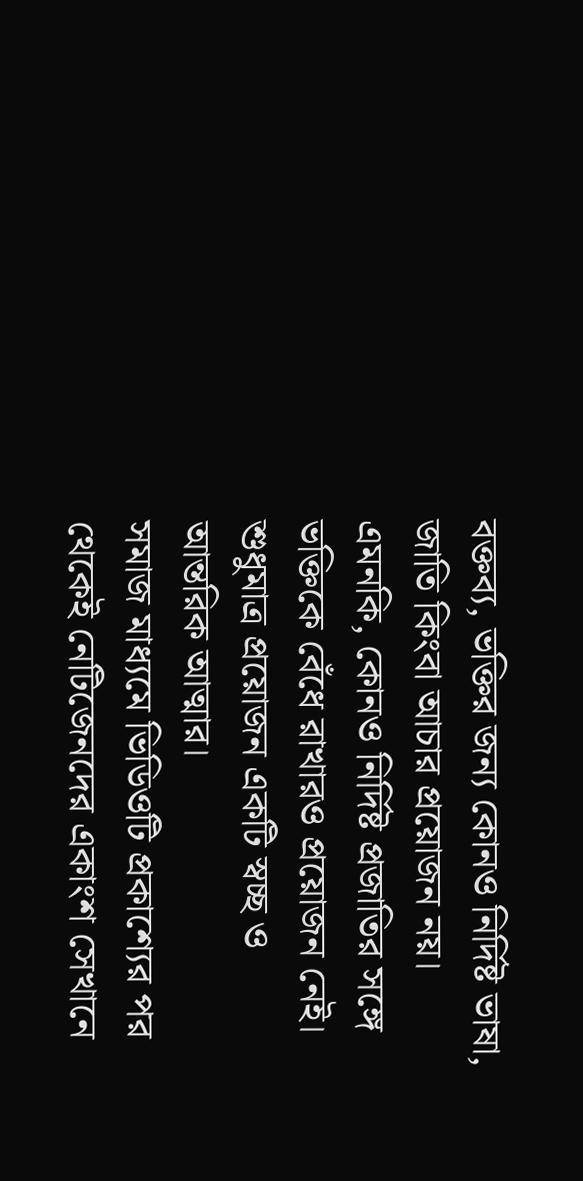বক্তব্য, ভক্তির জন্য কোনও নির্দিষ্ট ভাষা, জাতি কিংবা আচার প্রয়োজন নয়। এমনকি, কোনও নির্দিষ্ট প্রজাতির সঙ্গে ভক্তিকে বেঁধে রাখারও প্রয়োজন নেই। শুধুমাত্র প্রয়োজন একটি স্বচ্ছ ও আন্তরিক আত্মার।
সমাজ মাধ্যমে ভিডিওটি প্রকাশ্যের পর থেকেই নেটিজেনদের একাংশ সেখানে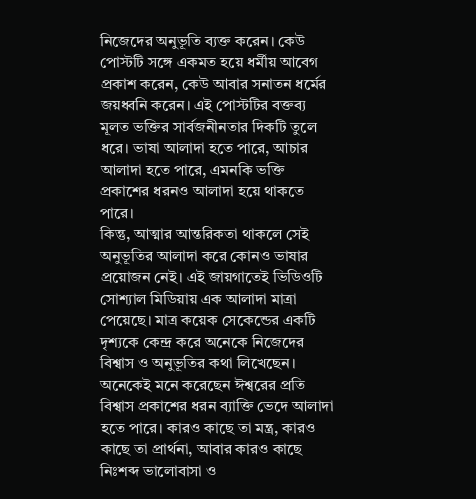নিজেদের অনুভূতি ব্যক্ত করেন। কেউ পোস্টটি সঙ্গে একমত হয়ে ধর্মীয় আবেগ প্রকাশ করেন, কেউ আবার সনাতন ধর্মের জয়ধ্বনি করেন। এই পোস্টটির বক্তব্য মূলত ভক্তির সার্বজনীনতার দিকটি তুলে ধরে। ভাষা আলাদা হতে পারে, আচার আলাদা হতে পারে, এমনকি ভক্তি প্রকাশের ধরনও আলাদা হয়ে থাকতে পারে।
কিন্তু, আত্মার আন্তরিকতা থাকলে সেই অনুভূতির আলাদা করে কোনও ভাষার প্রয়োজন নেই। এই জায়গাতেই ভিডিওটি সোশ্যাল মিডিয়ায় এক আলাদা মাত্রা পেয়েছে। মাত্র কয়েক সেকেন্ডের একটি দৃশ্যকে কেন্দ্র করে অনেকে নিজেদের বিশ্বাস ও অনুভূতির কথা লিখেছেন। অনেকেই মনে করেছেন ঈশ্বরের প্রতি বিশ্বাস প্রকাশের ধরন ব্যাক্তি ভেদে আলাদা হতে পারে। কারও কাছে তা মন্ত্র, কারও কাছে তা প্রার্থনা, আবার কারও কাছে নিঃশব্দ ভালোবাসা ও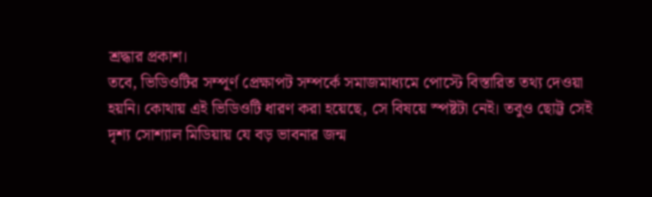শ্রদ্ধার প্রকাশ।
তবে, ভিডিওটির সম্পূর্ণ প্রেক্ষাপট সম্পর্কে সমাজমাধ্যমে পোস্টে বিস্তারিত তথ্য দেওয়া হয়নি। কোথায় এই ভিডিওটি ধারণ করা হয়েছে, সে বিষয়ে স্পষ্টটা নেই। তবুও ছোট্ট সেই দৃশ্য সোশ্যাল মিডিয়ায় যে বড় ভাবনার জন্ম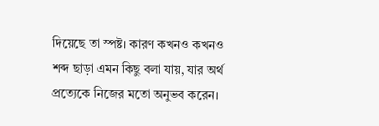দিয়েছে তা স্পষ্ট। কারণ কখনও কখনও শব্দ ছাড়া এমন কিছু বলা যায়, যার অর্থ প্রত্যেকে নিজের মতো অনুভব করেন।